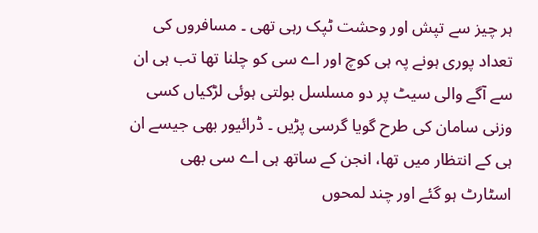ہر چیز سے تپش اور وحشت ٹپک رہی تھی ۔ مسافروں کی تعداد پوری ہونے پہ ہی کوچ اور اے سی کو چلنا تھا تب ہی ان سے آگے والی سیٹ پر دو مسلسل بولتی ہوئی لڑکیاں کسی وزنی سامان کی طرح گویا گرسی پڑیں ۔ ڈرائیور بھی جیسے ان ہی کے انتظار میں تھا، انجن کے ساتھ ہی اے سی بھی اسٹارٹ ہو گئے اور چند لمحوں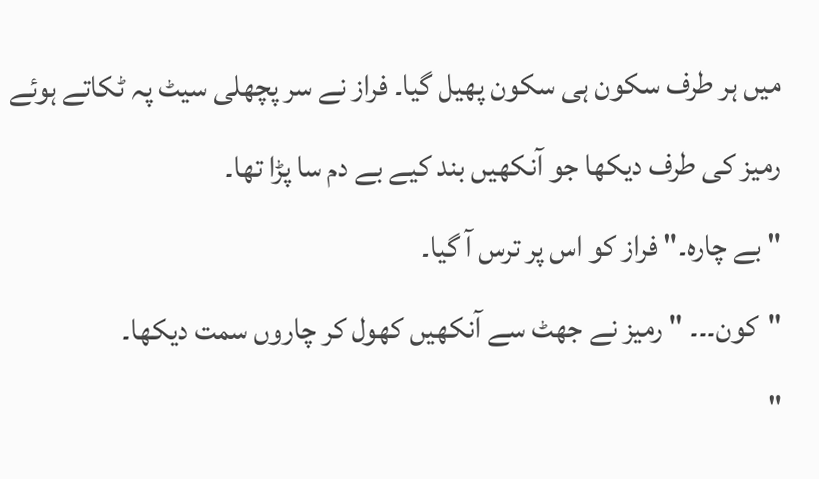میں ہر طرف سکون ہی سکون پھیل گیا۔ فراز نے سر پچھلی سیٹ پہ ٹکاتے ہوئے رمیز کی طرف دیکھا جو آنکھیں بند کیے بے دم سا پڑا تھا۔
" بے چارہ۔" فراز کو اس پر ترس آ گیا۔
"کون۔۔۔ " رمیز نے جھٹ سے آنکھیں کھول کر چاروں سمت دیکھا۔
"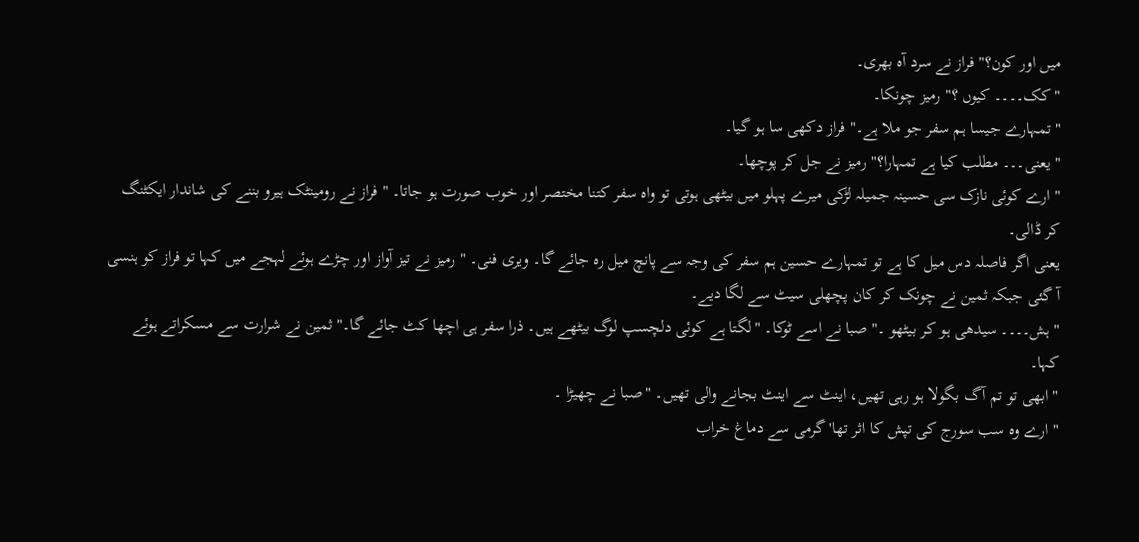میں اور کون؟" فراز نے سرد آہ بھری۔
" کک۔۔۔۔ کیوں ؟" رمیز چونکا۔
"تمہارے جیسا ہم سفر جو ملا ہے۔" فراز دکھی سا ہو گیا۔
" یعنی۔۔۔ مطلب کیا ہے تمہارا؟" رمیز نے جل کر پوچھا۔
" ارے کوئی نازک سی حسینہ جمیلہ لڑکی میرے پہلو میں بیٹھی ہوتی تو واہ سفر کتنا مختصر اور خوب صورت ہو جاتا۔ " فراز نے رومینٹک ہیرو بننے کی شاندار ایکٹنگ کر ڈالی۔
یعنی اگر فاصلہ دس میل کا ہے تو تمہارے حسین ہم سفر کی وجہ سے پانچ میل رہ جائے گا۔ ویری فنی۔ " رمیز نے تیز آواز اور چڑے ہوئے لہجے میں کہا تو فراز کو ہنسی آ گئی جبکہ ثمین نے چونک کر کان پچھلی سیٹ سے لگا دیے۔
" ہش۔۔۔۔ سیدھی ہو کر بیٹھو ۔" صبا نے اسے ٹوکا۔ "لگتا ہے کوئی دلچسپ لوگ بیٹھے ہیں۔ ذرا سفر ہی اچھا کٹ جائے گا۔" ثمین نے شرارت سے مسکراتے ہوئے کہا۔
" ابھی تو تم آگ بگولا ہو رہی تھیں، اینٹ سے اینٹ بجانے والی تھیں۔ "صبا نے چھیڑا ۔
" ارے وہ سب سورج کی تپش کا اثر تھا' گرمی سے دماغ خراب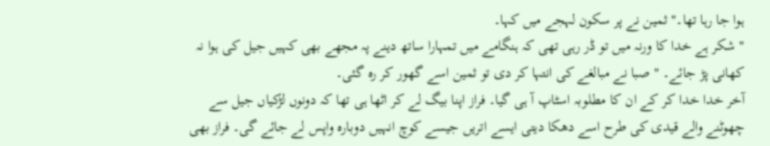ہوا جا رہا تھا۔" ثمین نے پر سکون لہجے میں کہا۔
" شکر ہے خدا کا ورنہ میں تو ڈر رہی تھی کہ ہنگامے میں تمہارا ساتھ دینے پہ مجھے بھی کہیں جیل کی ہوا نہ کھانی پڑ جائے۔ " صبا نے مبالغے کی انتہا کر دی تو ثمین اسے گھور کر رہ گئی۔
آخر خدا خدا کر کے ان کا مطلوبہ اسٹاپ آ ہی گیا۔ فراز اپنا بیگ لے کر اٹھا ہی تھا کہ دونوں لڑکیاں جیل سے چھوٹنے والے قیدی کی طرح اسے دھکا دیتی ایسے اتریں جیسے کوچ انہیں دوبارہ واپس لے جائے گی۔ فراز بھی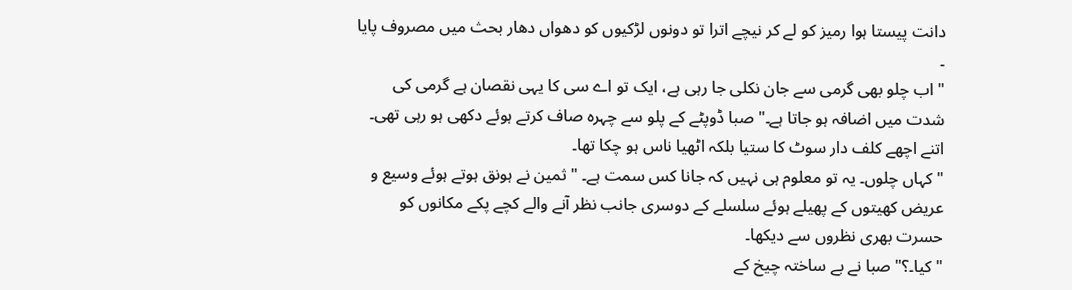دانت پیستا ہوا رمیز کو لے کر نیچے اترا تو دونوں لڑکیوں کو دھواں دھار بحث میں مصروف پایا ۔
" اب چلو بھی گرمی سے جان نکلی جا رہی ہے، ایک تو اے سی کا یہی نقصان ہے گرمی کی شدت میں اضافہ ہو جاتا ہے۔" صبا ڈوپٹے کے پلو سے چہرہ صاف کرتے ہوئے دکھی ہو رہی تھی۔ اتنے اچھے کلف دار سوٹ کا ستیا بلکہ اٹھیا ناس ہو چکا تھا۔
" کہاں چلوں۔ یہ تو معلوم ہی نہیں کہ جانا کس سمت ہے۔ " ثمین نے ہونق ہوتے ہوئے وسیع و عریض کھیتوں کے پھیلے ہوئے سلسلے کے دوسری جانب نظر آنے والے کچے پکے مکانوں کو حسرت بھری نظروں سے دیکھا۔
" کیا۔؟" صبا نے بے ساختہ چیخ کے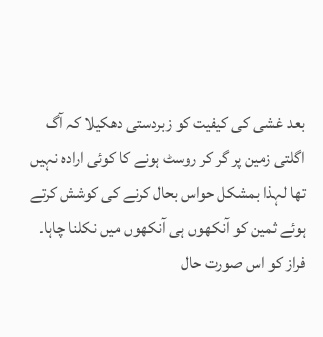بعد غشی کی کیفیت کو زبردستی دھکیلا کہ آگ اگلتی زمین پر گر کر روسٹ ہونے کا کوئی ارادہ نہیں تھا لہذا بمشکل حواس بحال کرنے کی کوشش کرتے ہوئے ثمین کو آنکھوں ہی آنکھوں میں نکلنا چاہا۔
فراز کو اس صورت حال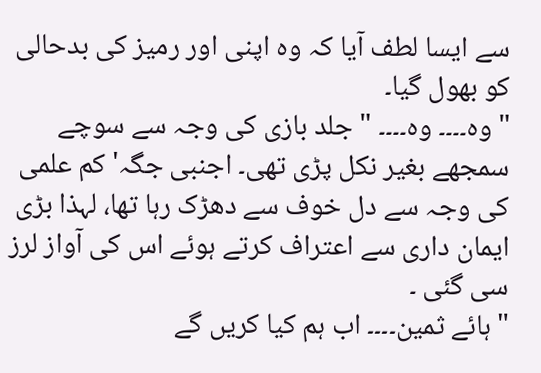سے ایسا لطف آیا کہ وہ اپنی اور رمیز کی بدحالی کو بھول گیا۔
" وہ۔۔۔۔ وہ۔۔۔۔ " جلد بازی کی وجہ سے سوچے سمجھے بغیر نکل پڑی تھی۔ اجنبی جگہ' کم علمی کی وجہ سے دل خوف سے دھڑک رہا تھا، لہذا بڑی ایمان داری سے اعتراف کرتے ہوئے اس کی آواز لرز سی گئی ۔
"ہائے ثمین۔۔۔۔ اب ہم کیا کریں گے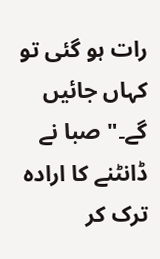رات ہو گئی تو کہاں جائیں گے۔" صبا نے ڈانٹنے کا ارادہ ترک کر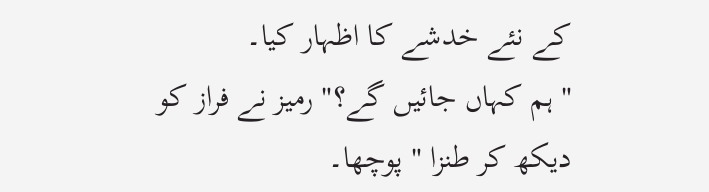کے نئے خدشے کا اظہار کیا۔
" ہم کہاں جائیں گے؟" رمیز نے فراز کو دیکھ کر طنزا " پوچھا۔